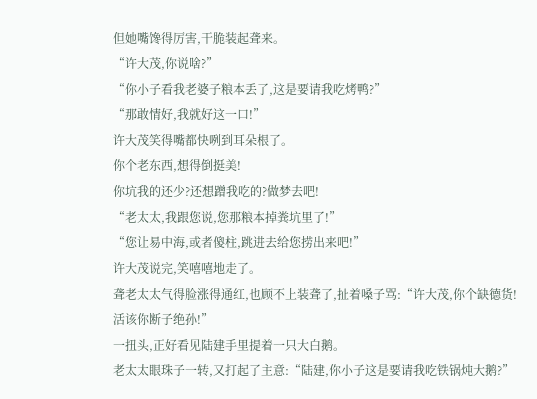但她嘴馋得厉害,干脆装起聋来。
“许大茂,你说啥?”
“你小子看我老婆子粮本丢了,这是要请我吃烤鸭?”
“那敢情好,我就好这一口!”
许大茂笑得嘴都快咧到耳朵根了。
你个老东西,想得倒挺美!
你坑我的还少?还想蹭我吃的?做梦去吧!
“老太太,我跟您说,您那粮本掉粪坑里了!”
“您让易中海,或者傻柱,跳进去给您捞出来吧!”
许大茂说完,笑嘻嘻地走了。
聋老太太气得脸涨得通红,也顾不上装聋了,扯着嗓子骂:“许大茂,你个缺德货!活该你断子绝孙!”
一扭头,正好看见陆建手里提着一只大白鹅。
老太太眼珠子一转,又打起了主意:“陆建,你小子这是要请我吃铁锅炖大鹅?”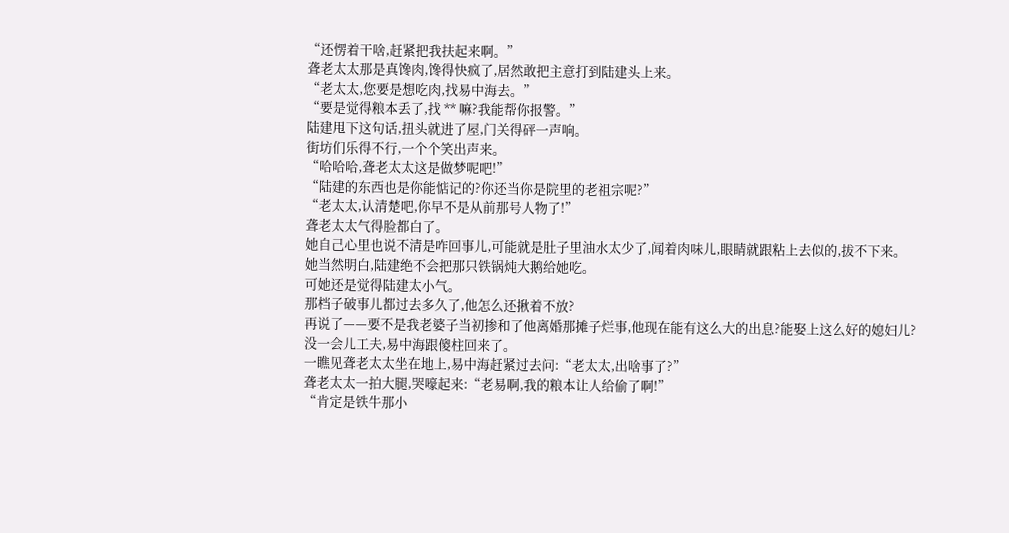“还愣着干啥,赶紧把我扶起来啊。”
聋老太太那是真馋肉,馋得快疯了,居然敢把主意打到陆建头上来。
“老太太,您要是想吃肉,找易中海去。”
“要是觉得粮本丢了,找 ** 嘛?我能帮你报警。”
陆建甩下这句话,扭头就进了屋,门关得砰一声响。
街坊们乐得不行,一个个笑出声来。
“哈哈哈,聋老太太这是做梦呢吧!”
“陆建的东西也是你能惦记的?你还当你是院里的老祖宗呢?”
“老太太,认清楚吧,你早不是从前那号人物了!”
聋老太太气得脸都白了。
她自己心里也说不清是咋回事儿,可能就是肚子里油水太少了,闻着肉味儿,眼睛就跟粘上去似的,拔不下来。
她当然明白,陆建绝不会把那只铁锅炖大鹅给她吃。
可她还是觉得陆建太小气。
那档子破事儿都过去多久了,他怎么还揪着不放?
再说了——要不是我老婆子当初掺和了他离婚那摊子烂事,他现在能有这么大的出息?能娶上这么好的媳妇儿?
没一会儿工夫,易中海跟傻柱回来了。
一瞧见聋老太太坐在地上,易中海赶紧过去问:“老太太,出啥事了?”
聋老太太一拍大腿,哭嚎起来:“老易啊,我的粮本让人给偷了啊!”
“肯定是铁牛那小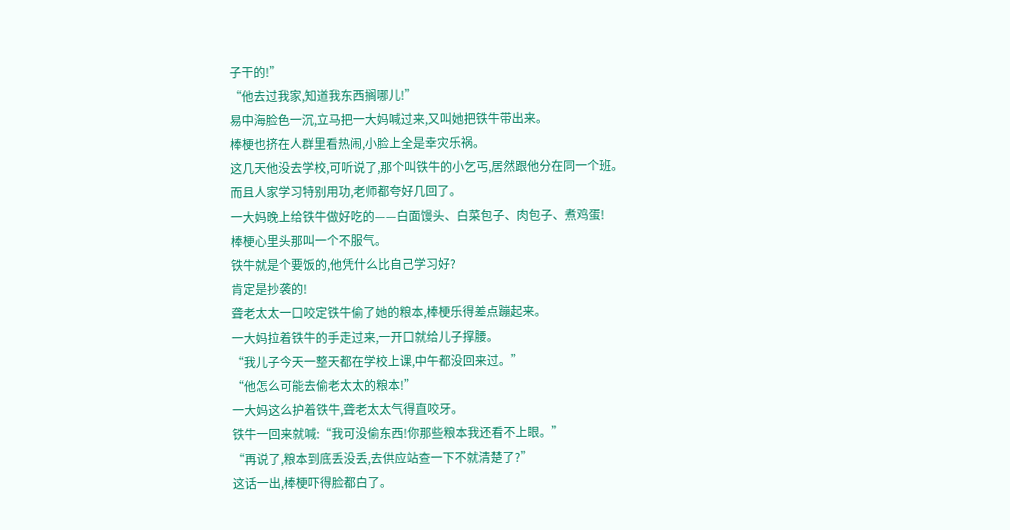子干的!”
“他去过我家,知道我东西搁哪儿!”
易中海脸色一沉,立马把一大妈喊过来,又叫她把铁牛带出来。
棒梗也挤在人群里看热闹,小脸上全是幸灾乐祸。
这几天他没去学校,可听说了,那个叫铁牛的小乞丐,居然跟他分在同一个班。
而且人家学习特别用功,老师都夸好几回了。
一大妈晚上给铁牛做好吃的——白面馒头、白菜包子、肉包子、煮鸡蛋!
棒梗心里头那叫一个不服气。
铁牛就是个要饭的,他凭什么比自己学习好?
肯定是抄袭的!
聋老太太一口咬定铁牛偷了她的粮本,棒梗乐得差点蹦起来。
一大妈拉着铁牛的手走过来,一开口就给儿子撑腰。
“我儿子今天一整天都在学校上课,中午都没回来过。”
“他怎么可能去偷老太太的粮本!”
一大妈这么护着铁牛,聋老太太气得直咬牙。
铁牛一回来就喊:“我可没偷东西!你那些粮本我还看不上眼。”
“再说了,粮本到底丢没丢,去供应站查一下不就清楚了?”
这话一出,棒梗吓得脸都白了。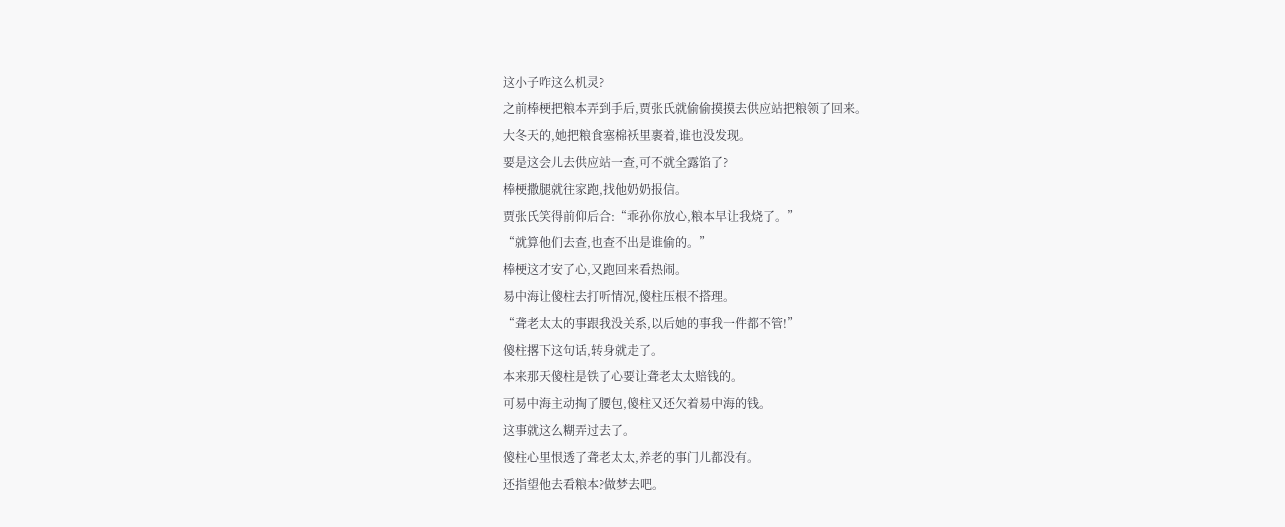这小子咋这么机灵?
之前棒梗把粮本弄到手后,贾张氏就偷偷摸摸去供应站把粮领了回来。
大冬天的,她把粮食塞棉袄里裹着,谁也没发现。
要是这会儿去供应站一查,可不就全露馅了?
棒梗撒腿就往家跑,找他奶奶报信。
贾张氏笑得前仰后合:“乖孙你放心,粮本早让我烧了。”
“就算他们去查,也查不出是谁偷的。”
棒梗这才安了心,又跑回来看热闹。
易中海让傻柱去打听情况,傻柱压根不搭理。
“聋老太太的事跟我没关系,以后她的事我一件都不管!”
傻柱撂下这句话,转身就走了。
本来那天傻柱是铁了心要让聋老太太赔钱的。
可易中海主动掏了腰包,傻柱又还欠着易中海的钱。
这事就这么糊弄过去了。
傻柱心里恨透了聋老太太,养老的事门儿都没有。
还指望他去看粮本?做梦去吧。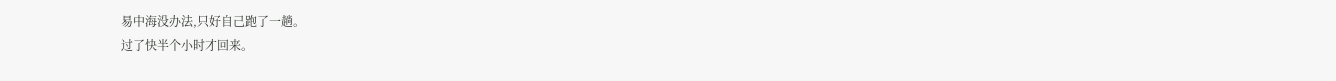易中海没办法,只好自己跑了一趟。
过了快半个小时才回来。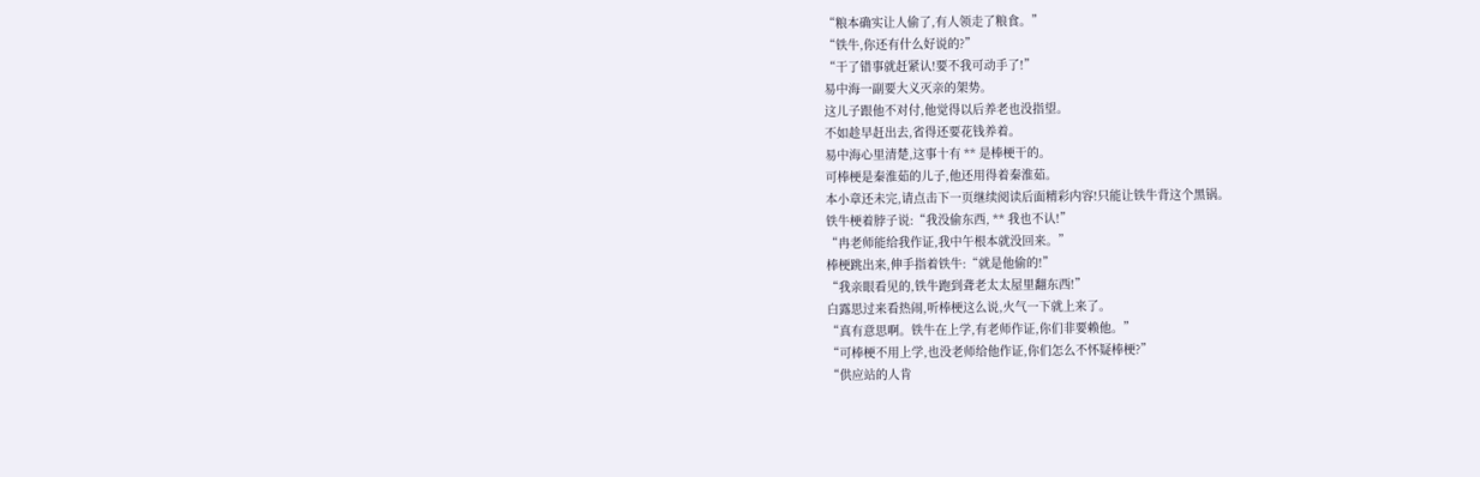“粮本确实让人偷了,有人领走了粮食。”
“铁牛,你还有什么好说的?”
“干了错事就赶紧认!要不我可动手了!”
易中海一副要大义灭亲的架势。
这儿子跟他不对付,他觉得以后养老也没指望。
不如趁早赶出去,省得还要花钱养着。
易中海心里清楚,这事十有 ** 是棒梗干的。
可棒梗是秦淮茹的儿子,他还用得着秦淮茹。
本小章还未完,请点击下一页继续阅读后面精彩内容!只能让铁牛背这个黑锅。
铁牛梗着脖子说:“我没偷东西, ** 我也不认!”
“冉老师能给我作证,我中午根本就没回来。”
棒梗跳出来,伸手指着铁牛:“就是他偷的!”
“我亲眼看见的,铁牛跑到聋老太太屋里翻东西!”
白露思过来看热闹,听棒梗这么说,火气一下就上来了。
“真有意思啊。铁牛在上学,有老师作证,你们非要赖他。”
“可棒梗不用上学,也没老师给他作证,你们怎么不怀疑棒梗?”
“供应站的人肯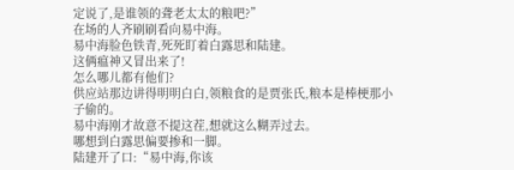定说了,是谁领的聋老太太的粮吧?”
在场的人齐刷刷看向易中海。
易中海脸色铁青,死死盯着白露思和陆建。
这俩瘟神又冒出来了!
怎么哪儿都有他们?
供应站那边讲得明明白白,领粮食的是贾张氏,粮本是棒梗那小子偷的。
易中海刚才故意不提这茬,想就这么糊弄过去。
哪想到白露思偏要掺和一脚。
陆建开了口:“易中海,你该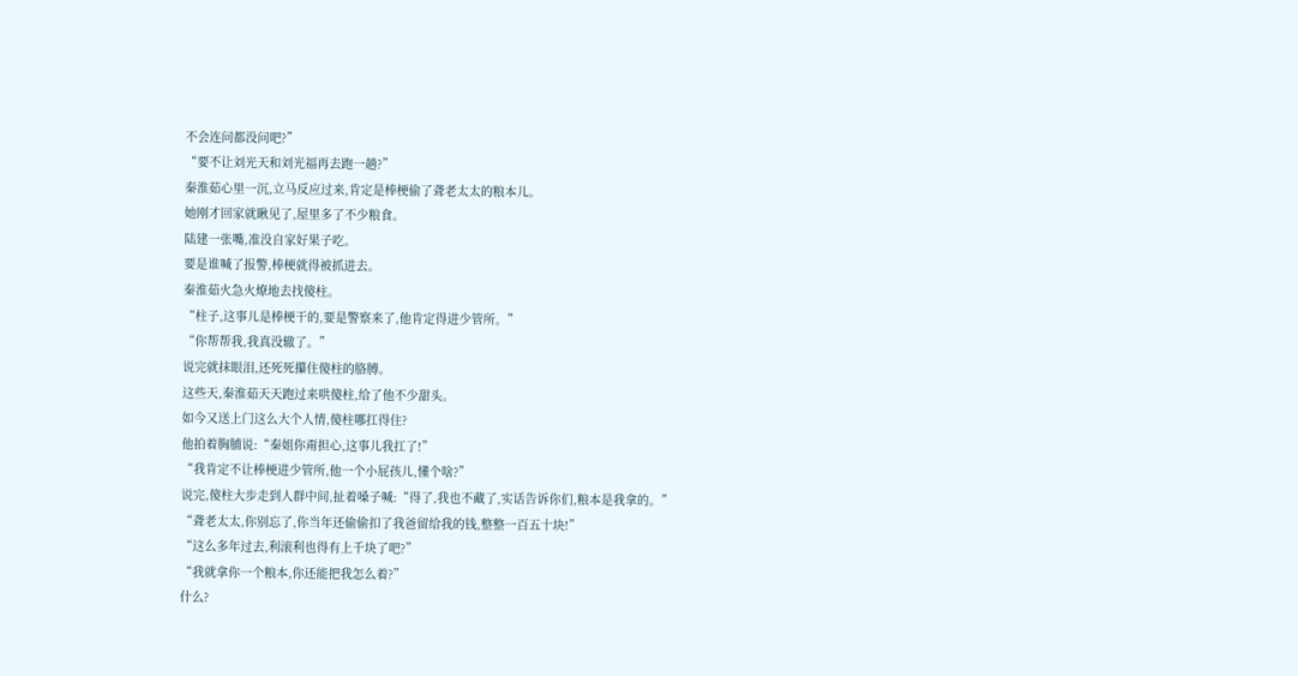不会连问都没问吧?”
“要不让刘光天和刘光福再去跑一趟?”
秦淮茹心里一沉,立马反应过来,肯定是棒梗偷了聋老太太的粮本儿。
她刚才回家就瞅见了,屋里多了不少粮食。
陆建一张嘴,准没自家好果子吃。
要是谁喊了报警,棒梗就得被抓进去。
秦淮茹火急火燎地去找傻柱。
“柱子,这事儿是棒梗干的,要是警察来了,他肯定得进少管所。”
“你帮帮我,我真没辙了。”
说完就抹眼泪,还死死攥住傻柱的胳膊。
这些天,秦淮茹天天跑过来哄傻柱,给了他不少甜头。
如今又送上门这么大个人情,傻柱哪扛得住?
他拍着胸脯说:“秦姐你甭担心,这事儿我扛了!”
“我肯定不让棒梗进少管所,他一个小屁孩儿,懂个啥?”
说完,傻柱大步走到人群中间,扯着嗓子喊:“得了,我也不藏了,实话告诉你们,粮本是我拿的。”
“聋老太太,你别忘了,你当年还偷偷扣了我爸留给我的钱,整整一百五十块!”
“这么多年过去,利滚利也得有上千块了吧?”
“我就拿你一个粮本,你还能把我怎么着?”
什么?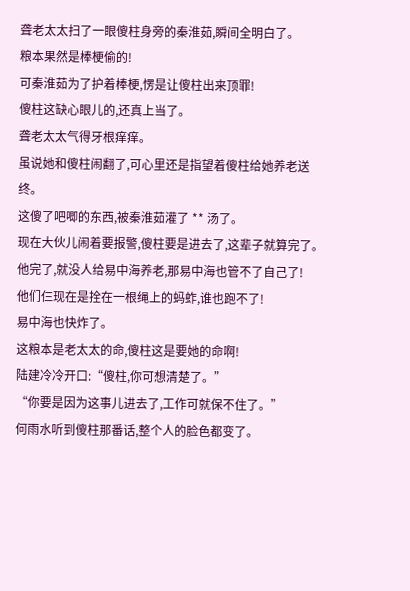聋老太太扫了一眼傻柱身旁的秦淮茹,瞬间全明白了。
粮本果然是棒梗偷的!
可秦淮茹为了护着棒梗,愣是让傻柱出来顶罪!
傻柱这缺心眼儿的,还真上当了。
聋老太太气得牙根痒痒。
虽说她和傻柱闹翻了,可心里还是指望着傻柱给她养老送终。
这傻了吧唧的东西,被秦淮茹灌了 ** 汤了。
现在大伙儿闹着要报警,傻柱要是进去了,这辈子就算完了。
他完了,就没人给易中海养老,那易中海也管不了自己了!
他们仨现在是拴在一根绳上的蚂蚱,谁也跑不了!
易中海也快炸了。
这粮本是老太太的命,傻柱这是要她的命啊!
陆建冷冷开口:“傻柱,你可想清楚了。”
“你要是因为这事儿进去了,工作可就保不住了。”
何雨水听到傻柱那番话,整个人的脸色都变了。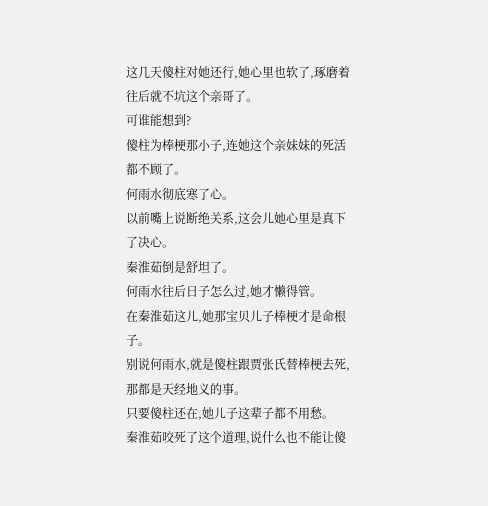这几天傻柱对她还行,她心里也软了,琢磨着往后就不坑这个亲哥了。
可谁能想到?
傻柱为棒梗那小子,连她这个亲妹妹的死活都不顾了。
何雨水彻底寒了心。
以前嘴上说断绝关系,这会儿她心里是真下了决心。
秦淮茹倒是舒坦了。
何雨水往后日子怎么过,她才懒得管。
在秦淮茹这儿,她那宝贝儿子棒梗才是命根子。
别说何雨水,就是傻柱跟贾张氏替棒梗去死,那都是天经地义的事。
只要傻柱还在,她儿子这辈子都不用愁。
秦淮茹咬死了这个道理,说什么也不能让傻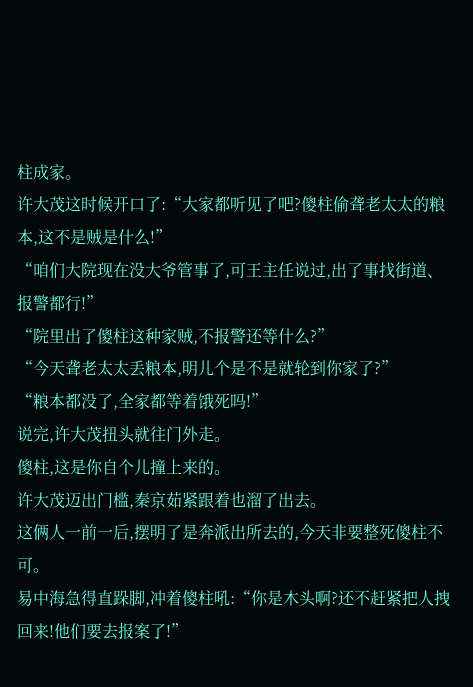柱成家。
许大茂这时候开口了:“大家都听见了吧?傻柱偷聋老太太的粮本,这不是贼是什么!”
“咱们大院现在没大爷管事了,可王主任说过,出了事找街道、报警都行!”
“院里出了傻柱这种家贼,不报警还等什么?”
“今天聋老太太丢粮本,明儿个是不是就轮到你家了?”
“粮本都没了,全家都等着饿死吗!”
说完,许大茂扭头就往门外走。
傻柱,这是你自个儿撞上来的。
许大茂迈出门槛,秦京茹紧跟着也溜了出去。
这俩人一前一后,摆明了是奔派出所去的,今天非要整死傻柱不可。
易中海急得直跺脚,冲着傻柱吼:“你是木头啊?还不赶紧把人拽回来!他们要去报案了!”